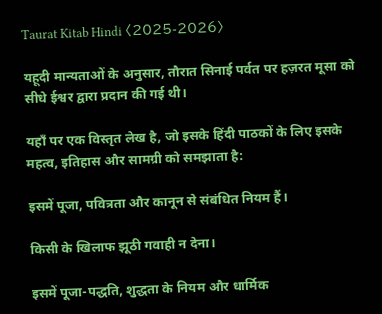Taurat Kitab Hindi 〈2025-2026〉

यहूदी मान्यताओं के अनुसार, तौरात सिनाई पर्वत पर हज़रत मूसा को सीधे ईश्वर द्वारा प्रदान की गई थी।

यहाँ पर एक विस्तृत लेख है, जो इसके हिंदी पाठकों के लिए इसके महत्व, इतिहास और सामग्री को समझाता है:

इसमें पूजा, पवित्रता और कानून से संबंधित नियम हैं।

किसी के खिलाफ झूठी गवाही न देना।

इसमें पूजा-पद्धति, शुद्धता के नियम और धार्मिक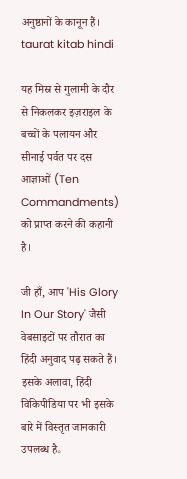अनुष्ठानों के कानून हैं। taurat kitab hindi

यह मिस्र से गुलामी के दौर से निकलकर इज़राइल के बच्चों के पलायन और सीनाई पर्वत पर दस आज्ञाओं (Ten Commandments) को प्राप्त करने की कहानी है।

जी हाँ, आप 'His Glory In Our Story' जैसी वेबसाइटों पर तौरात का हिंदी अनुवाद पढ़ सकते हैं। इसके अलावा, हिंदी विकिपीडिया पर भी इसके बारे में विस्तृत जानकारी उपलब्ध है。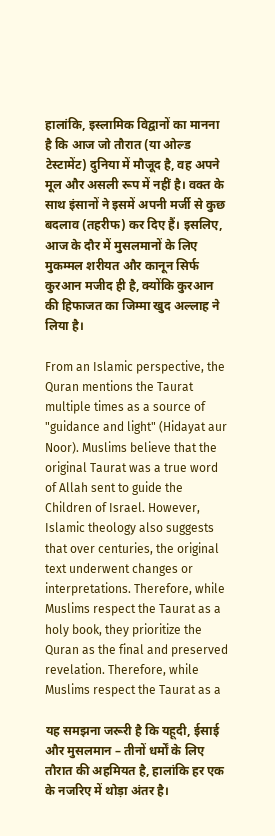हालांकि, इस्लामिक विद्वानों का मानना है कि आज जो तौरात (या ओल्ड टेस्टामेंट) दुनिया में मौजूद है, वह अपने मूल और असली रूप में नहीं है। वक्त के साथ इंसानों ने इसमें अपनी मर्जी से कुछ बदलाव (तहरीफ) कर दिए हैं। इसलिए, आज के दौर में मुसलमानों के लिए मुकम्मल शरीयत और कानून सिर्फ कुरआन मजीद ही है, क्योंकि कुरआन की हिफाजत का जिम्मा खुद अल्लाह ने लिया है।

From an Islamic perspective, the Quran mentions the Taurat multiple times as a source of "guidance and light" (Hidayat aur Noor). Muslims believe that the original Taurat was a true word of Allah sent to guide the Children of Israel. However, Islamic theology also suggests that over centuries, the original text underwent changes or interpretations. Therefore, while Muslims respect the Taurat as a holy book, they prioritize the Quran as the final and preserved revelation. Therefore, while Muslims respect the Taurat as a

यह समझना जरूरी है कि यहूदी, ईसाई और मुसलमान – तीनों धर्मों के लिए तौरात की अहमियत है, हालांकि हर एक के नजरिए में थोड़ा अंतर है।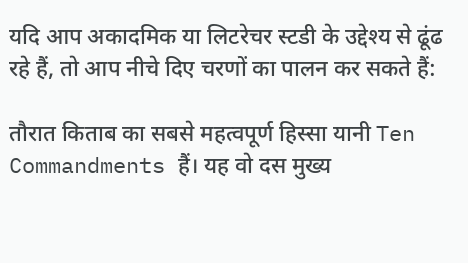यदि आप अकादमिक या लिटरेचर स्टडी के उद्देश्य से ढूंढ रहे हैं, तो आप नीचे दिए चरणों का पालन कर सकते हैं:

तौरात किताब का सबसे महत्वपूर्ण हिस्सा यानी Ten Commandments हैं। यह वो दस मुख्य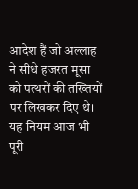आदेश हैं जो अल्लाह ने सीधे हजरत मूसा को पत्थरों की तख्तियों पर लिखकर दिए थे। यह नियम आज भी पूरी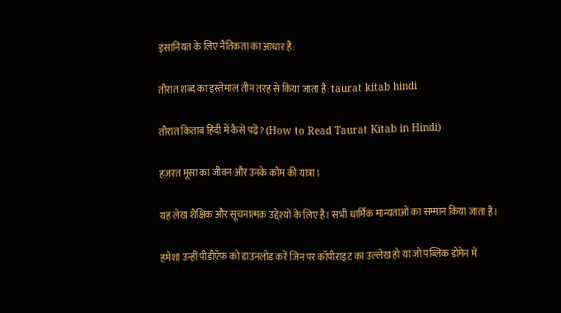इंसानियत के लिए नैतिकता का आधार हैं:

तौरात शब्द का इस्तेमाल तीन तरह से किया जाता है: taurat kitab hindi

तौरात किताब हिंदी में कैसे पढ़ें? (How to Read Taurat Kitab in Hindi)

हज़रत मूसा का जीवन और उनके कौम की यात्रा।

यह लेख शैक्षिक और सूचनात्मक उद्देश्यों के लिए है। सभी धार्मिक मान्यताओं का सम्मान किया जाता है।

हमेशा उन्हीं पीडीऍफ़ को डाउनलोड करें जिन पर कॉपीराइट का उल्लेख हो या जो पब्लिक डोमेन में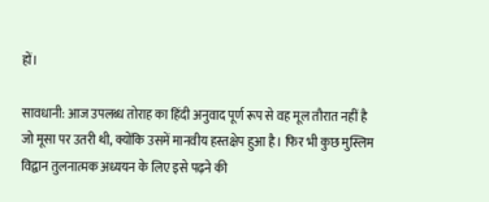हों।

सावधानी: आज उपलब्ध तोराह का हिंदी अनुवाद पूर्ण रूप से वह मूल तौरात नहीं है जो मूसा पर उतरी थी, क्योंकि उसमें मानवीय हस्तक्षेप हुआ है। फिर भी कुछ मुस्लिम विद्वान तुलनात्मक अध्ययन के लिए इसे पढ़ने की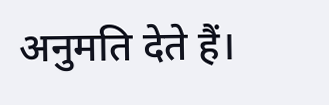अनुमति देते हैं।